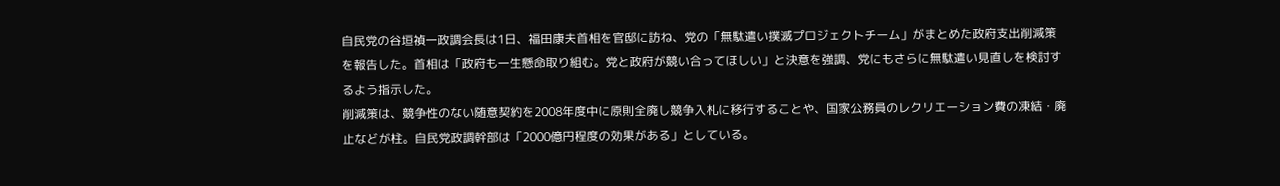自民党の谷垣禎一政調会長は1日、福田康夫首相を官邸に訪ね、党の「無駄遣い撲滅プロジェクトチーム」がまとめた政府支出削減策を報告した。首相は「政府も一生懸命取り組む。党と政府が競い合ってほしい」と決意を強調、党にもさらに無駄遣い見直しを検討するよう指示した。
削減策は、競争性のない随意契約を2008年度中に原則全廃し競争入札に移行することや、国家公務員のレクリエーション費の凍結・廃止などが柱。自民党政調幹部は「2000億円程度の効果がある」としている。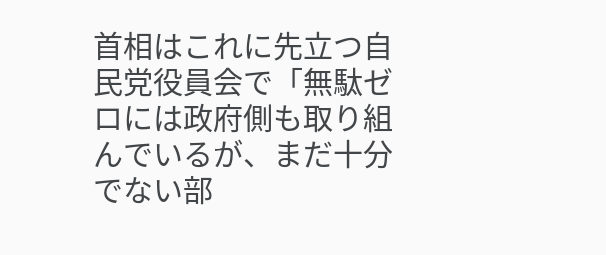首相はこれに先立つ自民党役員会で「無駄ゼロには政府側も取り組んでいるが、まだ十分でない部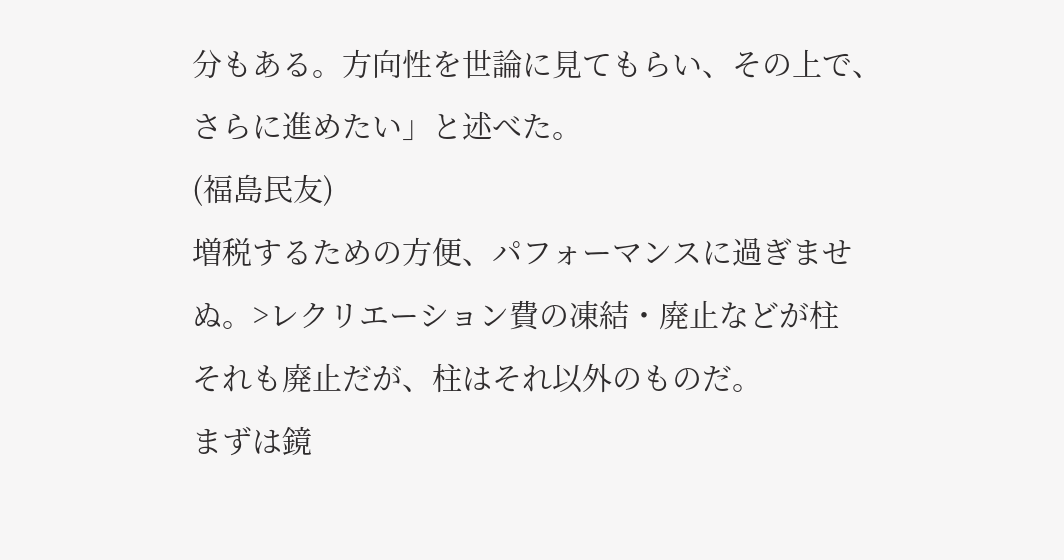分もある。方向性を世論に見てもらい、その上で、さらに進めたい」と述べた。
(福島民友)
増税するための方便、パフォーマンスに過ぎませぬ。>レクリエーション費の凍結・廃止などが柱
それも廃止だが、柱はそれ以外のものだ。
まずは鏡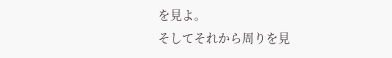を見よ。
そしてそれから周りを見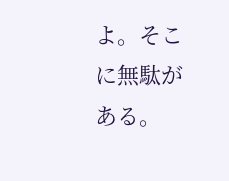よ。そこに無駄がある。